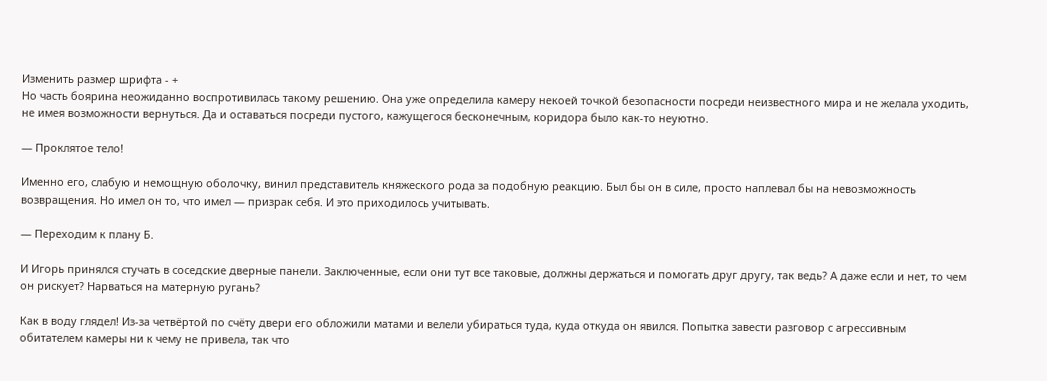Изменить размер шрифта - +
Но часть боярина неожиданно воспротивилась такому решению. Она уже определила камеру некоей точкой безопасности посреди неизвестного мира и не желала уходить, не имея возможности вернуться. Да и оставаться посреди пустого, кажущегося бесконечным, коридора было как-то неуютно.

— Проклятое тело!

Именно его, слабую и немощную оболочку, винил представитель княжеского рода за подобную реакцию. Был бы он в силе, просто наплевал бы на невозможность возвращения. Но имел он то, что имел — призрак себя. И это приходилось учитывать.

— Переходим к плану Б.

И Игорь принялся стучать в соседские дверные панели. Заключенные, если они тут все таковые, должны держаться и помогать друг другу, так ведь? А даже если и нет, то чем он рискует? Нарваться на матерную ругань?

Как в воду глядел! Из-за четвёртой по счёту двери его обложили матами и велели убираться туда, куда откуда он явился. Попытка завести разговор с агрессивным обитателем камеры ни к чему не привела, так что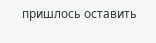пришлось оставить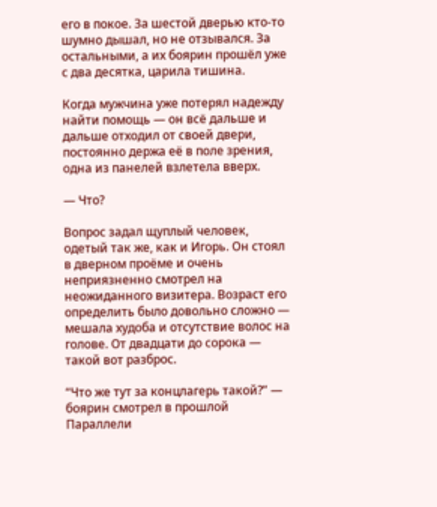его в покое. За шестой дверью кто-то шумно дышал, но не отзывался. За остальными, а их боярин прошёл уже с два десятка, царила тишина.

Когда мужчина уже потерял надежду найти помощь — он всё дальше и дальше отходил от своей двери, постоянно держа её в поле зрения, одна из панелей взлетела вверх.

— Что?

Вопрос задал щуплый человек, одетый так же, как и Игорь. Он стоял в дверном проёме и очень неприязненно смотрел на неожиданного визитера. Возраст его определить было довольно сложно — мешала худоба и отсутствие волос на голове. От двадцати до сорока — такой вот разброс.

“Что же тут за концлагерь такой?” — боярин смотрел в прошлой Параллели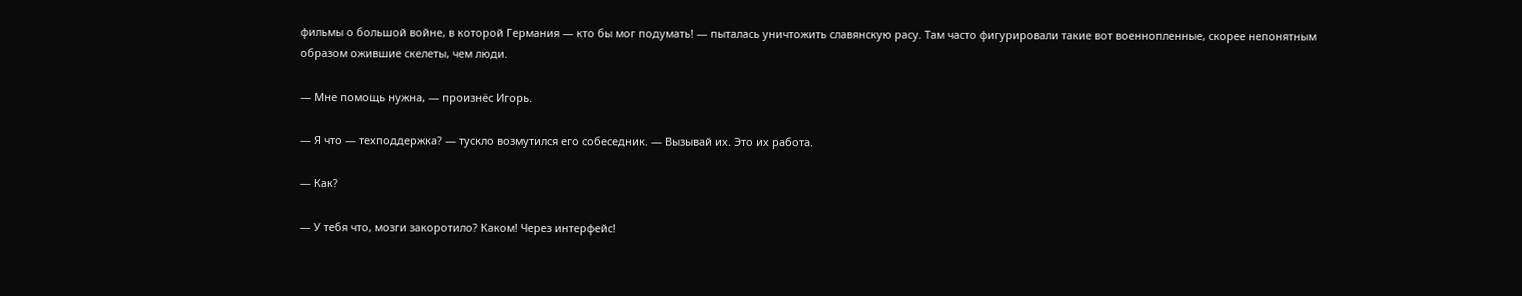фильмы о большой войне, в которой Германия — кто бы мог подумать! — пыталась уничтожить славянскую расу. Там часто фигурировали такие вот военнопленные, скорее непонятным образом ожившие скелеты, чем люди.

— Мне помощь нужна, — произнёс Игорь.

— Я что — техподдержка? — тускло возмутился его собеседник. — Вызывай их. Это их работа.

— Как?

— У тебя что, мозги закоротило? Каком! Через интерфейс!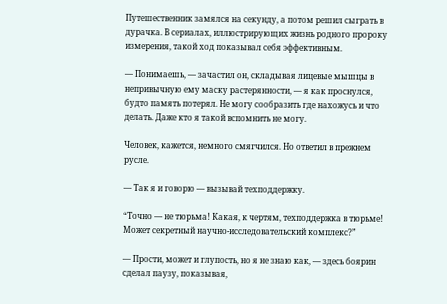Путешественник замялся на секунду, а потом решил сыграть в дурачка. В сериалах, иллюстрирующих жизнь родного пророку измерения, такой ход показывал себя эффективным.

— Понимаешь, — зачастил он, складывая лицевые мышцы в непривычную ему маску растерянности, — я как проснулся, будто память потерял. Не могу сообразить где нахожусь и что делать. Даже кто я такой вспомнить не могу.

Человек, кажется, немного смягчился. Но ответил в прежнем русле.

— Так я и говорю — вызывай техподдержку.

“Точно — не тюрьма! Какая, к чертям, техподдержка в тюрьме! Может секретный научно-исследовательский комплекс?”

— Прости, может и глупость, но я не знаю как, — здесь боярин сделал паузу, показывая,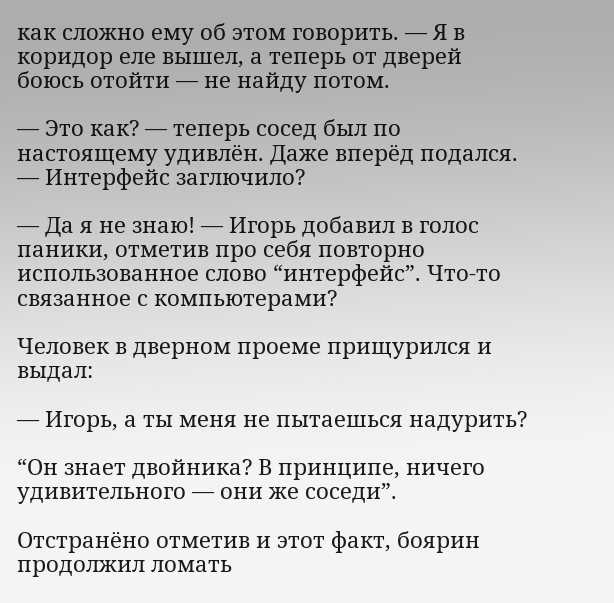как сложно ему об этом говорить. — Я в коридор еле вышел, а теперь от дверей боюсь отойти — не найду потом.

— Это как? — теперь сосед был по настоящему удивлён. Даже вперёд подался. — Интерфейс заглючило?

— Да я не знаю! — Игорь добавил в голос паники, отметив про себя повторно использованное слово “интерфейс”. Что-то связанное с компьютерами?

Человек в дверном проеме прищурился и выдал:

— Игорь, а ты меня не пытаешься надурить?

“Он знает двойника? В принципе, ничего удивительного — они же соседи”.

Отстранёно отметив и этот факт, боярин продолжил ломать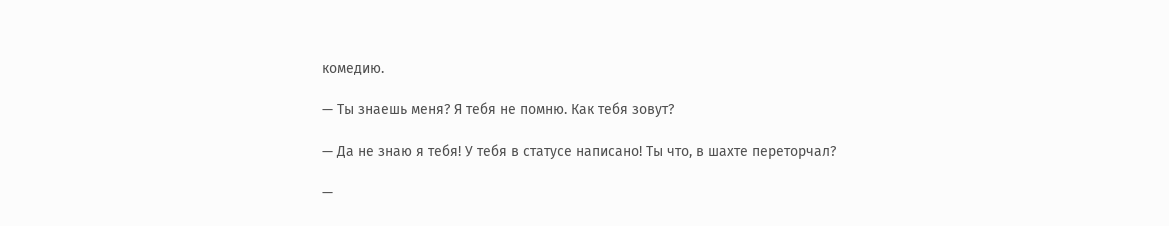комедию.

— Ты знаешь меня? Я тебя не помню. Как тебя зовут?

— Да не знаю я тебя! У тебя в статусе написано! Ты что, в шахте переторчал?

—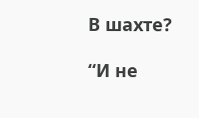В шахте?

“И не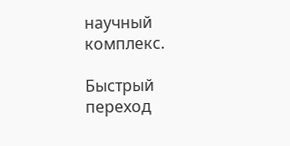научный комплекс.

Быстрый переход